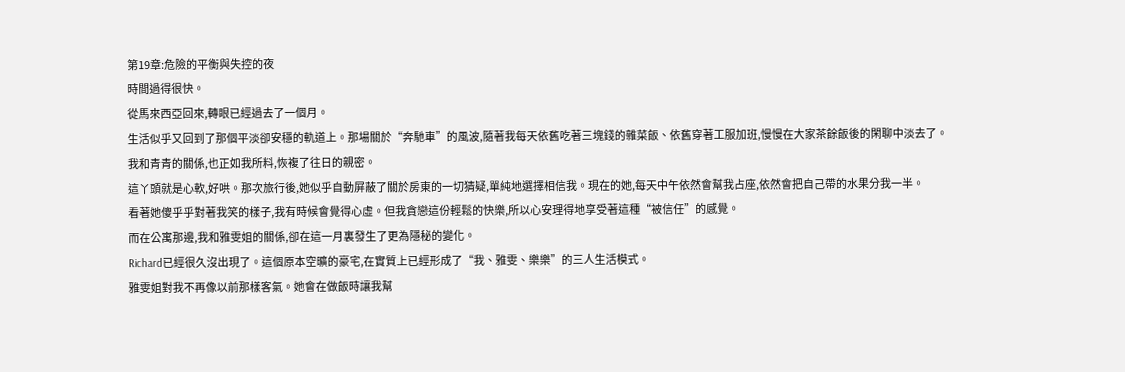第19章:危險的平衡與失控的夜
時間過得很快。
從馬來西亞回來,轉眼已經過去了一個月。
生活似乎又回到了那個平淡卻安穩的軌道上。那場關於“奔馳車”的風波,隨著我每天依舊吃著三塊錢的雜菜飯、依舊穿著工服加班,慢慢在大家茶餘飯後的閑聊中淡去了。
我和青青的關係,也正如我所料,恢複了往日的親密。
這丫頭就是心軟,好哄。那次旅行後,她似乎自動屏蔽了關於房東的一切猜疑,單純地選擇相信我。現在的她,每天中午依然會幫我占座,依然會把自己帶的水果分我一半。
看著她傻乎乎對著我笑的樣子,我有時候會覺得心虛。但我貪戀這份輕鬆的快樂,所以心安理得地享受著這種“被信任”的感覺。
而在公寓那邊,我和雅雯姐的關係,卻在這一月裏發生了更為隱秘的變化。
Richard已經很久沒出現了。這個原本空曠的豪宅,在實質上已經形成了“我、雅雯、樂樂”的三人生活模式。
雅雯姐對我不再像以前那樣客氣。她會在做飯時讓我幫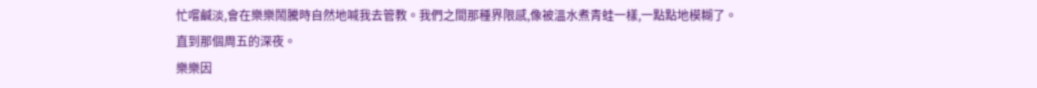忙嚐鹹淡,會在樂樂鬧騰時自然地喊我去管教。我們之間那種界限感,像被溫水煮青蛙一樣,一點點地模糊了。
直到那個周五的深夜。
樂樂因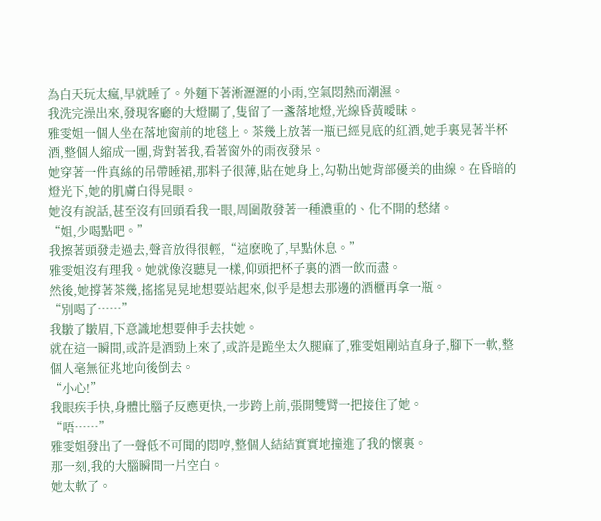為白天玩太瘋,早就睡了。外麵下著淅瀝瀝的小雨,空氣悶熱而潮濕。
我洗完澡出來,發現客廳的大燈關了,隻留了一盞落地燈,光線昏黃曖昧。
雅雯姐一個人坐在落地窗前的地毯上。茶幾上放著一瓶已經見底的紅酒,她手裏晃著半杯酒,整個人縮成一團,背對著我,看著窗外的雨夜發呆。
她穿著一件真絲的吊帶睡裙,那料子很薄,貼在她身上,勾勒出她背部優美的曲線。在昏暗的燈光下,她的肌膚白得晃眼。
她沒有說話,甚至沒有回頭看我一眼,周圍散發著一種濃重的、化不開的愁緒。
“姐,少喝點吧。”
我擦著頭發走過去,聲音放得很輕,“這麽晚了,早點休息。”
雅雯姐沒有理我。她就像沒聽見一樣,仰頭把杯子裏的酒一飲而盡。
然後,她撐著茶幾,搖搖晃晃地想要站起來,似乎是想去那邊的酒櫃再拿一瓶。
“別喝了……”
我皺了皺眉,下意識地想要伸手去扶她。
就在這一瞬間,或許是酒勁上來了,或許是跪坐太久腿麻了,雅雯姐剛站直身子,腳下一軟,整個人毫無征兆地向後倒去。
“小心!”
我眼疾手快,身體比腦子反應更快,一步跨上前,張開雙臂一把接住了她。
“唔……”
雅雯姐發出了一聲低不可聞的悶哼,整個人結結實實地撞進了我的懷裏。
那一刻,我的大腦瞬間一片空白。
她太軟了。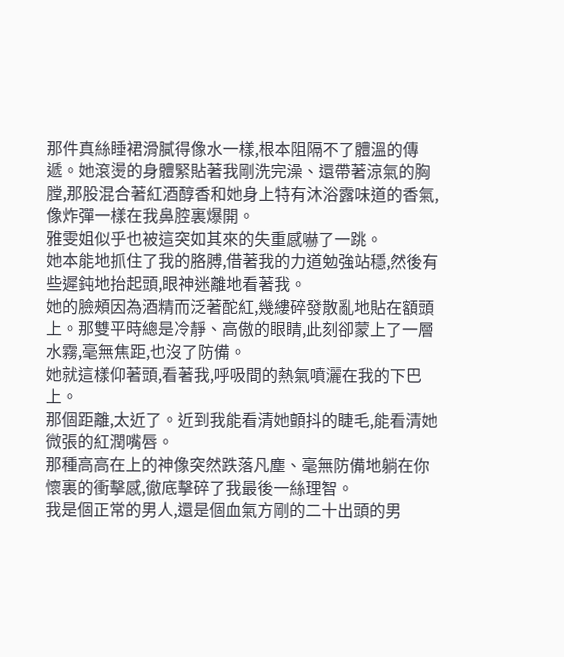那件真絲睡裙滑膩得像水一樣,根本阻隔不了體溫的傳遞。她滾燙的身體緊貼著我剛洗完澡、還帶著涼氣的胸膛,那股混合著紅酒醇香和她身上特有沐浴露味道的香氣,像炸彈一樣在我鼻腔裏爆開。
雅雯姐似乎也被這突如其來的失重感嚇了一跳。
她本能地抓住了我的胳膊,借著我的力道勉強站穩,然後有些遲鈍地抬起頭,眼神迷離地看著我。
她的臉頰因為酒精而泛著酡紅,幾縷碎發散亂地貼在額頭上。那雙平時總是冷靜、高傲的眼睛,此刻卻蒙上了一層水霧,毫無焦距,也沒了防備。
她就這樣仰著頭,看著我,呼吸間的熱氣噴灑在我的下巴上。
那個距離,太近了。近到我能看清她顫抖的睫毛,能看清她微張的紅潤嘴唇。
那種高高在上的神像突然跌落凡塵、毫無防備地躺在你懷裏的衝擊感,徹底擊碎了我最後一絲理智。
我是個正常的男人,還是個血氣方剛的二十出頭的男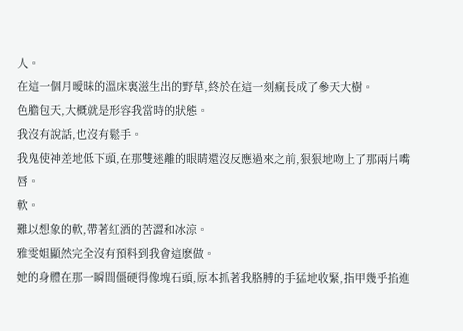人。
在這一個月曖昧的溫床裏滋生出的野草,終於在這一刻瘋長成了參天大樹。
色膽包天,大概就是形容我當時的狀態。
我沒有說話,也沒有鬆手。
我鬼使神差地低下頭,在那雙迷離的眼睛還沒反應過來之前,狠狠地吻上了那兩片嘴唇。
軟。
難以想象的軟,帶著紅酒的苦澀和冰涼。
雅雯姐顯然完全沒有預料到我會這麽做。
她的身體在那一瞬間僵硬得像塊石頭,原本抓著我胳膊的手猛地收緊,指甲幾乎掐進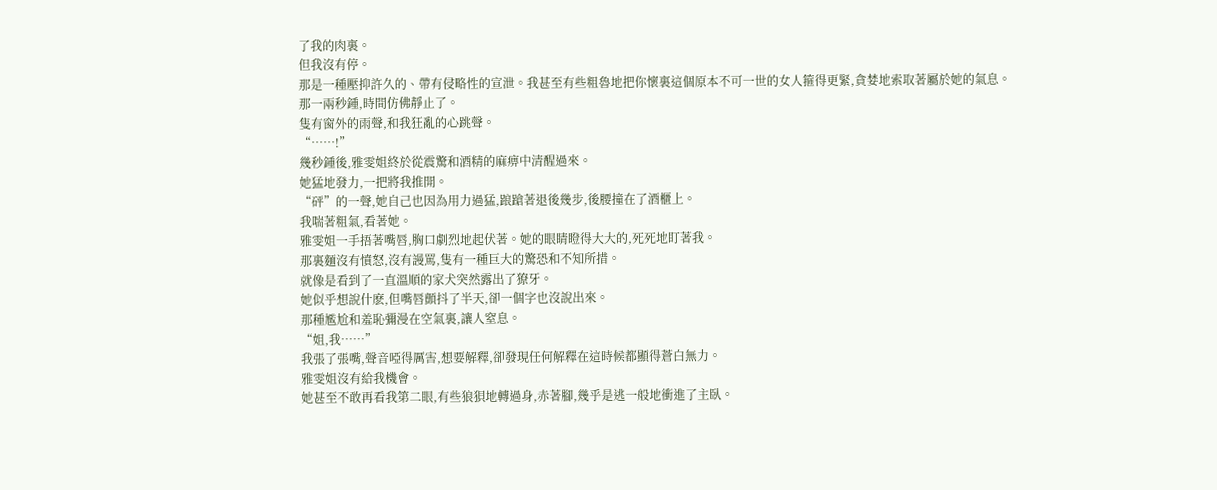了我的肉裏。
但我沒有停。
那是一種壓抑許久的、帶有侵略性的宣泄。我甚至有些粗魯地把你懷裏這個原本不可一世的女人箍得更緊,貪婪地索取著屬於她的氣息。
那一兩秒鍾,時間仿佛靜止了。
隻有窗外的雨聲,和我狂亂的心跳聲。
“……!”
幾秒鍾後,雅雯姐終於從震驚和酒精的麻痹中清醒過來。
她猛地發力,一把將我推開。
“砰”的一聲,她自己也因為用力過猛,踉蹌著退後幾步,後腰撞在了酒櫃上。
我喘著粗氣,看著她。
雅雯姐一手捂著嘴唇,胸口劇烈地起伏著。她的眼睛瞪得大大的,死死地盯著我。
那裏麵沒有憤怒,沒有謾罵,隻有一種巨大的驚恐和不知所措。
就像是看到了一直溫順的家犬突然露出了獠牙。
她似乎想說什麽,但嘴唇顫抖了半天,卻一個字也沒說出來。
那種尷尬和羞恥彌漫在空氣裏,讓人窒息。
“姐,我……”
我張了張嘴,聲音啞得厲害,想要解釋,卻發現任何解釋在這時候都顯得蒼白無力。
雅雯姐沒有給我機會。
她甚至不敢再看我第二眼,有些狼狽地轉過身,赤著腳,幾乎是逃一般地衝進了主臥。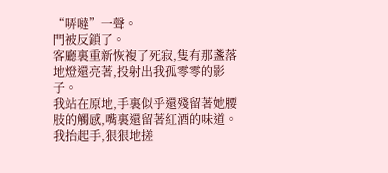“哢噠”一聲。
門被反鎖了。
客廳裏重新恢複了死寂,隻有那盞落地燈還亮著,投射出我孤零零的影子。
我站在原地,手裏似乎還殘留著她腰肢的觸感,嘴裏還留著紅酒的味道。
我抬起手,狠狠地搓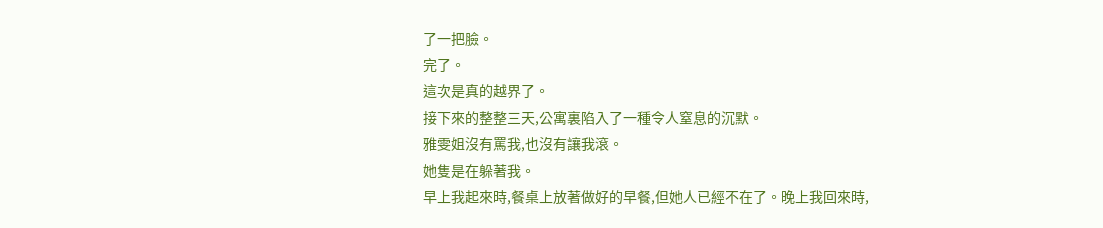了一把臉。
完了。
這次是真的越界了。
接下來的整整三天,公寓裏陷入了一種令人窒息的沉默。
雅雯姐沒有罵我,也沒有讓我滾。
她隻是在躲著我。
早上我起來時,餐桌上放著做好的早餐,但她人已經不在了。晚上我回來時,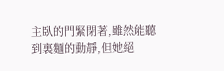主臥的門緊閉著,雖然能聽到裏麵的動靜,但她絕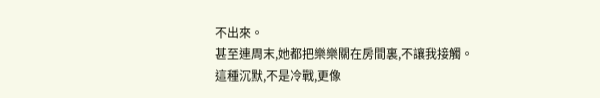不出來。
甚至連周末,她都把樂樂關在房間裏,不讓我接觸。
這種沉默,不是冷戰,更像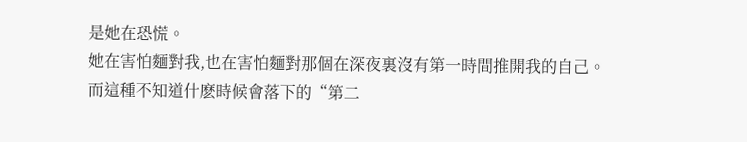是她在恐慌。
她在害怕麵對我,也在害怕麵對那個在深夜裏沒有第一時間推開我的自己。
而這種不知道什麽時候會落下的“第二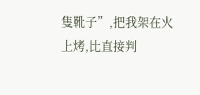隻靴子”,把我架在火上烤,比直接判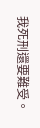我死刑還要難受。